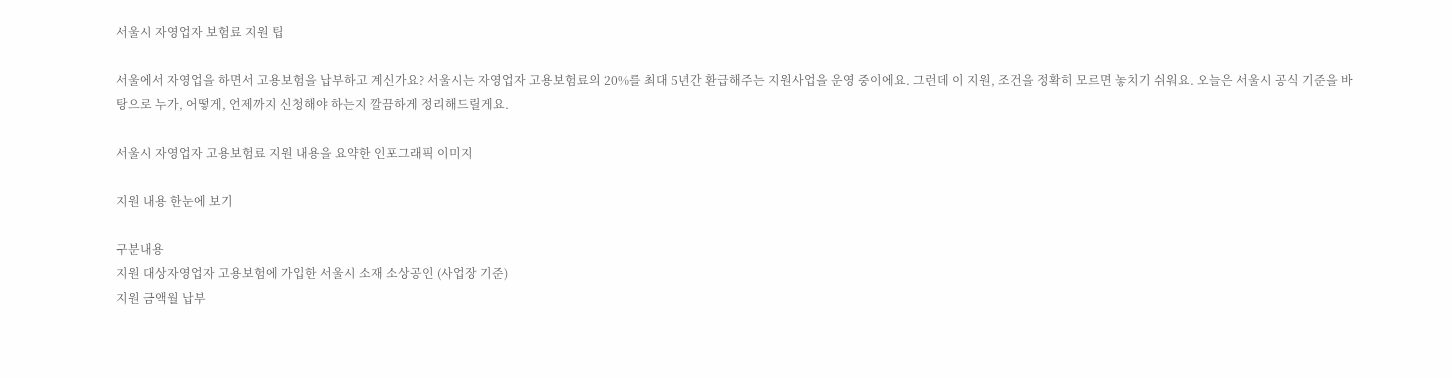서울시 자영업자 보험료 지원 팁

서울에서 자영업을 하면서 고용보험을 납부하고 계신가요? 서울시는 자영업자 고용보험료의 20%를 최대 5년간 환급해주는 지원사업을 운영 중이에요. 그런데 이 지원, 조건을 정확히 모르면 놓치기 쉬워요. 오늘은 서울시 공식 기준을 바탕으로 누가, 어떻게, 언제까지 신청해야 하는지 깔끔하게 정리해드릴게요.

서울시 자영업자 고용보험료 지원 내용을 요약한 인포그래픽 이미지

지원 내용 한눈에 보기

구분내용
지원 대상자영업자 고용보험에 가입한 서울시 소재 소상공인 (사업장 기준)
지원 금액월 납부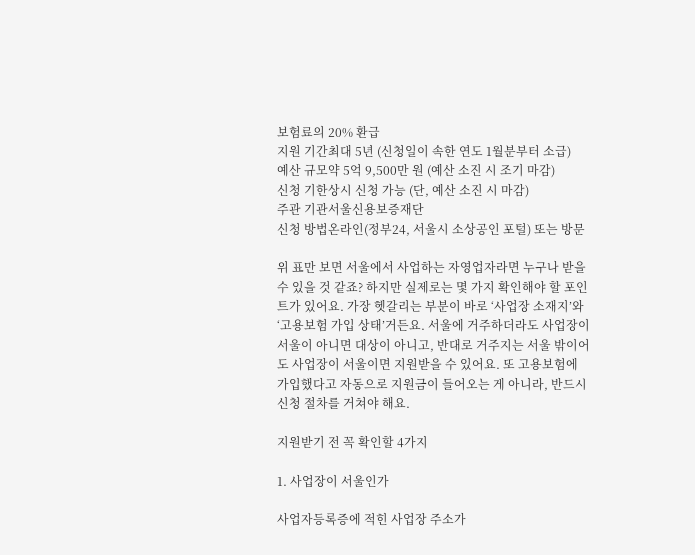보험료의 20% 환급
지원 기간최대 5년 (신청일이 속한 연도 1월분부터 소급)
예산 규모약 5억 9,500만 원 (예산 소진 시 조기 마감)
신청 기한상시 신청 가능 (단, 예산 소진 시 마감)
주관 기관서울신용보증재단
신청 방법온라인(정부24, 서울시 소상공인 포털) 또는 방문

위 표만 보면 서울에서 사업하는 자영업자라면 누구나 받을 수 있을 것 같죠? 하지만 실제로는 몇 가지 확인해야 할 포인트가 있어요. 가장 헷갈리는 부분이 바로 ‘사업장 소재지’와 ‘고용보험 가입 상태’거든요. 서울에 거주하더라도 사업장이 서울이 아니면 대상이 아니고, 반대로 거주지는 서울 밖이어도 사업장이 서울이면 지원받을 수 있어요. 또 고용보험에 가입했다고 자동으로 지원금이 들어오는 게 아니라, 반드시 신청 절차를 거쳐야 해요.

지원받기 전 꼭 확인할 4가지

1. 사업장이 서울인가

사업자등록증에 적힌 사업장 주소가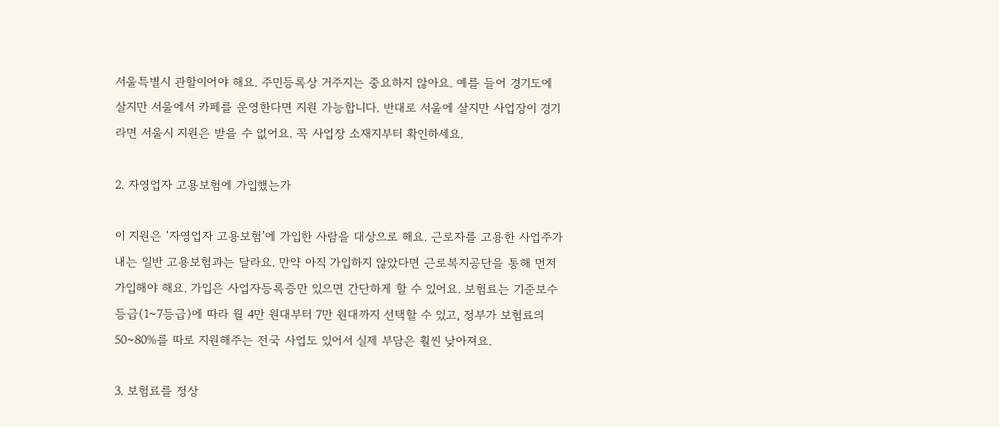서울특별시 관할이어야 해요. 주민등록상 거주지는 중요하지 않아요. 예를 들어 경기도에 살지만 서울에서 카페를 운영한다면 지원 가능합니다. 반대로 서울에 살지만 사업장이 경기라면 서울시 지원은 받을 수 없어요. 꼭 사업장 소재지부터 확인하세요.

2. 자영업자 고용보험에 가입했는가

이 지원은 ‘자영업자 고용보험’에 가입한 사람을 대상으로 해요. 근로자를 고용한 사업주가 내는 일반 고용보험과는 달라요. 만약 아직 가입하지 않았다면 근로복지공단을 통해 먼저 가입해야 해요. 가입은 사업자등록증만 있으면 간단하게 할 수 있어요. 보험료는 기준보수 등급(1~7등급)에 따라 월 4만 원대부터 7만 원대까지 선택할 수 있고, 정부가 보험료의 50~80%를 따로 지원해주는 전국 사업도 있어서 실제 부담은 훨씬 낮아져요.

3. 보험료를 정상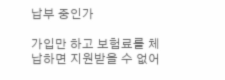납부 중인가

가입만 하고 보험료를 체납하면 지원받을 수 없어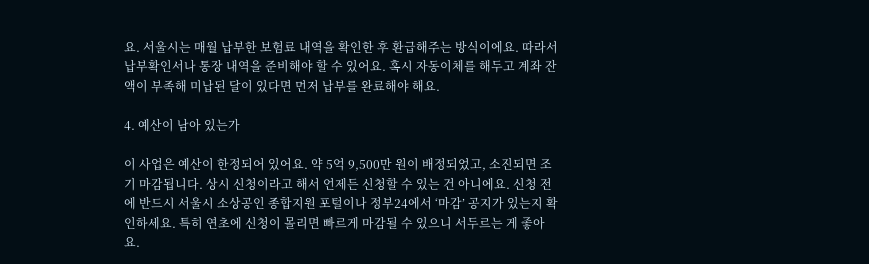요. 서울시는 매월 납부한 보험료 내역을 확인한 후 환급해주는 방식이에요. 따라서 납부확인서나 통장 내역을 준비해야 할 수 있어요. 혹시 자동이체를 해두고 계좌 잔액이 부족해 미납된 달이 있다면 먼저 납부를 완료해야 해요.

4. 예산이 남아 있는가

이 사업은 예산이 한정되어 있어요. 약 5억 9,500만 원이 배정되었고, 소진되면 조기 마감됩니다. 상시 신청이라고 해서 언제든 신청할 수 있는 건 아니에요. 신청 전에 반드시 서울시 소상공인 종합지원 포털이나 정부24에서 ‘마감’ 공지가 있는지 확인하세요. 특히 연초에 신청이 몰리면 빠르게 마감될 수 있으니 서두르는 게 좋아요.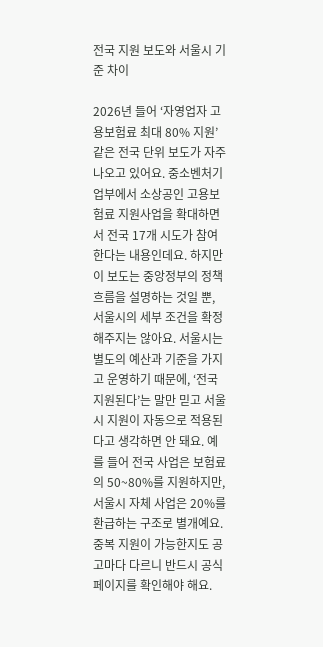전국 지원 보도와 서울시 기준 차이

2026년 들어 ‘자영업자 고용보험료 최대 80% 지원’ 같은 전국 단위 보도가 자주 나오고 있어요. 중소벤처기업부에서 소상공인 고용보험료 지원사업을 확대하면서 전국 17개 시도가 참여한다는 내용인데요. 하지만 이 보도는 중앙정부의 정책 흐름을 설명하는 것일 뿐, 서울시의 세부 조건을 확정해주지는 않아요. 서울시는 별도의 예산과 기준을 가지고 운영하기 때문에, ‘전국 지원된다’는 말만 믿고 서울시 지원이 자동으로 적용된다고 생각하면 안 돼요. 예를 들어 전국 사업은 보험료의 50~80%를 지원하지만, 서울시 자체 사업은 20%를 환급하는 구조로 별개예요. 중복 지원이 가능한지도 공고마다 다르니 반드시 공식 페이지를 확인해야 해요.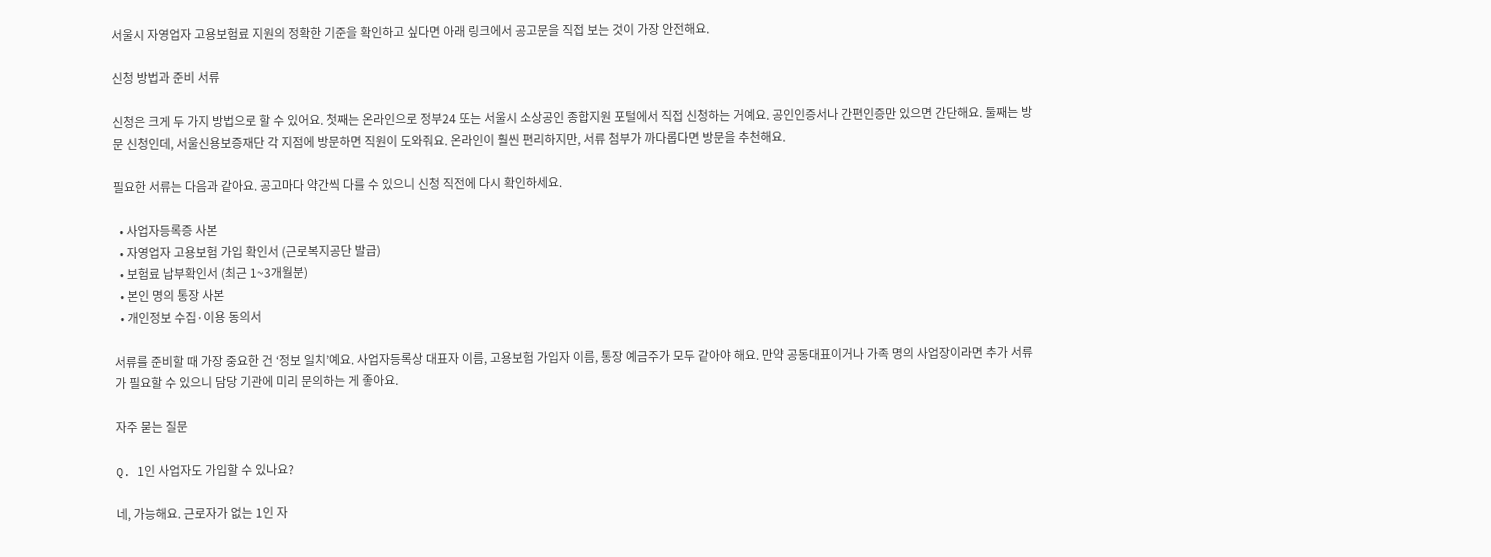서울시 자영업자 고용보험료 지원의 정확한 기준을 확인하고 싶다면 아래 링크에서 공고문을 직접 보는 것이 가장 안전해요.

신청 방법과 준비 서류

신청은 크게 두 가지 방법으로 할 수 있어요. 첫째는 온라인으로 정부24 또는 서울시 소상공인 종합지원 포털에서 직접 신청하는 거예요. 공인인증서나 간편인증만 있으면 간단해요. 둘째는 방문 신청인데, 서울신용보증재단 각 지점에 방문하면 직원이 도와줘요. 온라인이 훨씬 편리하지만, 서류 첨부가 까다롭다면 방문을 추천해요.

필요한 서류는 다음과 같아요. 공고마다 약간씩 다를 수 있으니 신청 직전에 다시 확인하세요.

  • 사업자등록증 사본
  • 자영업자 고용보험 가입 확인서 (근로복지공단 발급)
  • 보험료 납부확인서 (최근 1~3개월분)
  • 본인 명의 통장 사본
  • 개인정보 수집·이용 동의서

서류를 준비할 때 가장 중요한 건 ‘정보 일치’예요. 사업자등록상 대표자 이름, 고용보험 가입자 이름, 통장 예금주가 모두 같아야 해요. 만약 공동대표이거나 가족 명의 사업장이라면 추가 서류가 필요할 수 있으니 담당 기관에 미리 문의하는 게 좋아요.

자주 묻는 질문

Q. 1인 사업자도 가입할 수 있나요?

네, 가능해요. 근로자가 없는 1인 자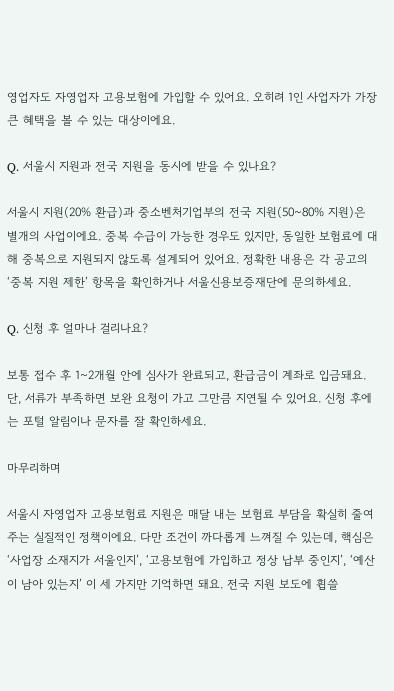영업자도 자영업자 고용보험에 가입할 수 있어요. 오히려 1인 사업자가 가장 큰 혜택을 볼 수 있는 대상이에요.

Q. 서울시 지원과 전국 지원을 동시에 받을 수 있나요?

서울시 지원(20% 환급)과 중소벤처기업부의 전국 지원(50~80% 지원)은 별개의 사업이에요. 중복 수급이 가능한 경우도 있지만, 동일한 보험료에 대해 중복으로 지원되지 않도록 설계되어 있어요. 정확한 내용은 각 공고의 ‘중복 지원 제한’ 항목을 확인하거나 서울신용보증재단에 문의하세요.

Q. 신청 후 얼마나 걸리나요?

보통 접수 후 1~2개월 안에 심사가 완료되고, 환급금이 계좌로 입금돼요. 단, 서류가 부족하면 보완 요청이 가고 그만큼 지연될 수 있어요. 신청 후에는 포털 알림이나 문자를 잘 확인하세요.

마무리하며

서울시 자영업자 고용보험료 지원은 매달 내는 보험료 부담을 확실히 줄여주는 실질적인 정책이에요. 다만 조건이 까다롭게 느껴질 수 있는데, 핵심은 ‘사업장 소재지가 서울인지’, ‘고용보험에 가입하고 정상 납부 중인지’, ‘예산이 남아 있는지’ 이 세 가지만 기억하면 돼요. 전국 지원 보도에 휩쓸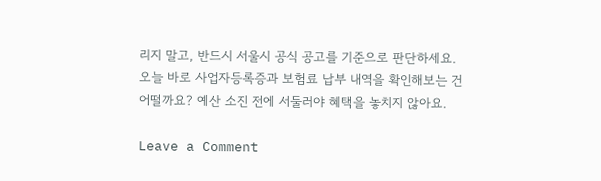리지 말고, 반드시 서울시 공식 공고를 기준으로 판단하세요. 오늘 바로 사업자등록증과 보험료 납부 내역을 확인해보는 건 어떨까요? 예산 소진 전에 서둘러야 혜택을 놓치지 않아요.

Leave a Comment